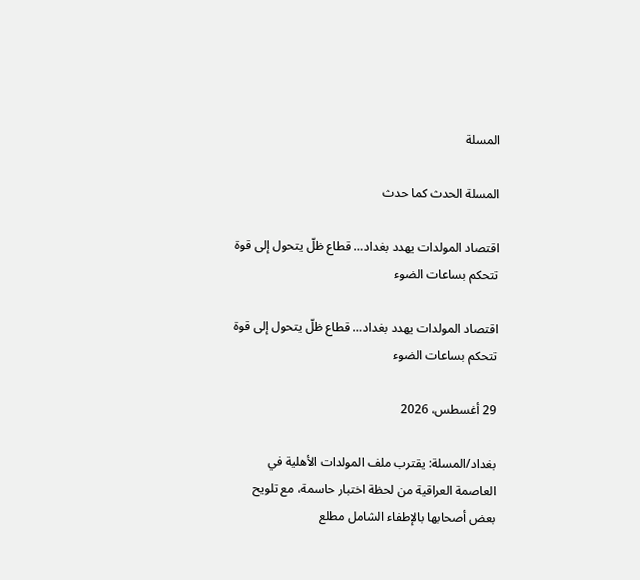المسلة

المسلة الحدث كما حدث

اقتصاد المولدات يهدد بغداد… قطاع ظلّ يتحول إلى قوة تتحكم بساعات الضوء

اقتصاد المولدات يهدد بغداد… قطاع ظلّ يتحول إلى قوة تتحكم بساعات الضوء

29 أغسطس، 2026

بغداد/المسلة: يقترب ملف المولدات الأهلية في العاصمة العراقية من لحظة اختبار حاسمة، مع تلويح بعض أصحابها بالإطفاء الشامل مطلع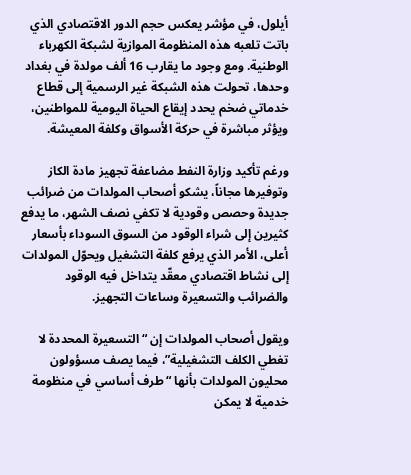أيلول، في مؤشر يعكس حجم الدور الاقتصادي الذي باتت تلعبه هذه المنظومة الموازية لشبكة الكهرباء الوطنية. ومع وجود ما يقارب 16 ألف مولدة في بغداد وحدها، تحولت هذه الشبكة غير الرسمية إلى قطاع خدماتي ضخم يحدد إيقاع الحياة اليومية للمواطنين، ويؤثر مباشرة في حركة الأسواق وكلفة المعيشة.

ورغم تأكيد وزارة النفط مضاعفة تجهيز مادة الكاز وتوفيرها مجاناً، يشكو أصحاب المولدات من ضرائب جديدة وحصص وقودية لا تكفي نصف الشهر، ما يدفع كثيرين إلى شراء الوقود من السوق السوداء بأسعار أعلى، الأمر الذي يرفع كلفة التشغيل ويحوّل المولدات إلى نشاط اقتصادي معقّد يتداخل فيه الوقود والضرائب والتسعيرة وساعات التجهيز.

ويقول أصحاب المولدات إن “التسعيرة المحددة لا تغطي الكلف التشغيلية”، فيما يصف مسؤولون محليون المولدات بأنها “طرف أساسي في منظومة خدمية لا يمكن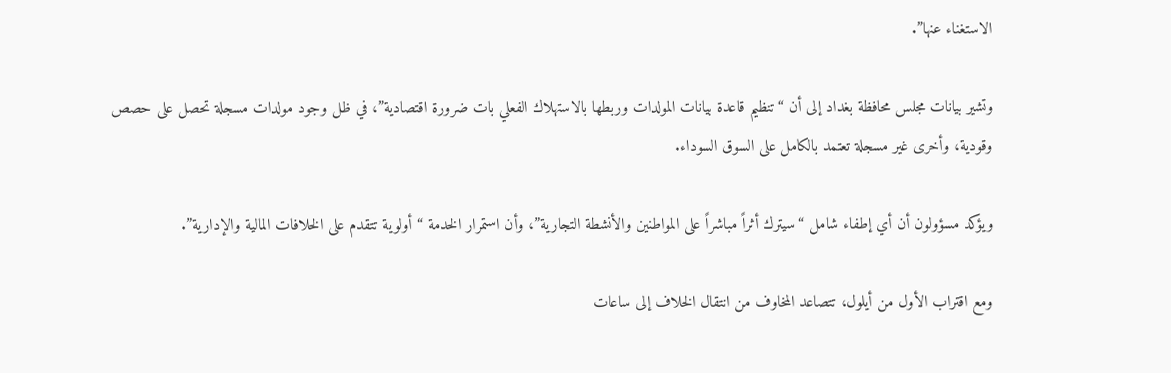الاستغناء عنها”.

وتشير بيانات مجلس محافظة بغداد إلى أن “تنظيم قاعدة بيانات المولدات وربطها بالاستهلاك الفعلي بات ضرورة اقتصادية”، في ظل وجود مولدات مسجلة تحصل على حصص وقودية، وأخرى غير مسجلة تعتمد بالكامل على السوق السوداء.

ويؤكد مسؤولون أن أي إطفاء شامل “سيترك أثراً مباشراً على المواطنين والأنشطة التجارية”، وأن استمرار الخدمة “أولوية تتقدم على الخلافات المالية والإدارية”.

ومع اقتراب الأول من أيلول، تتصاعد المخاوف من انتقال الخلاف إلى ساعات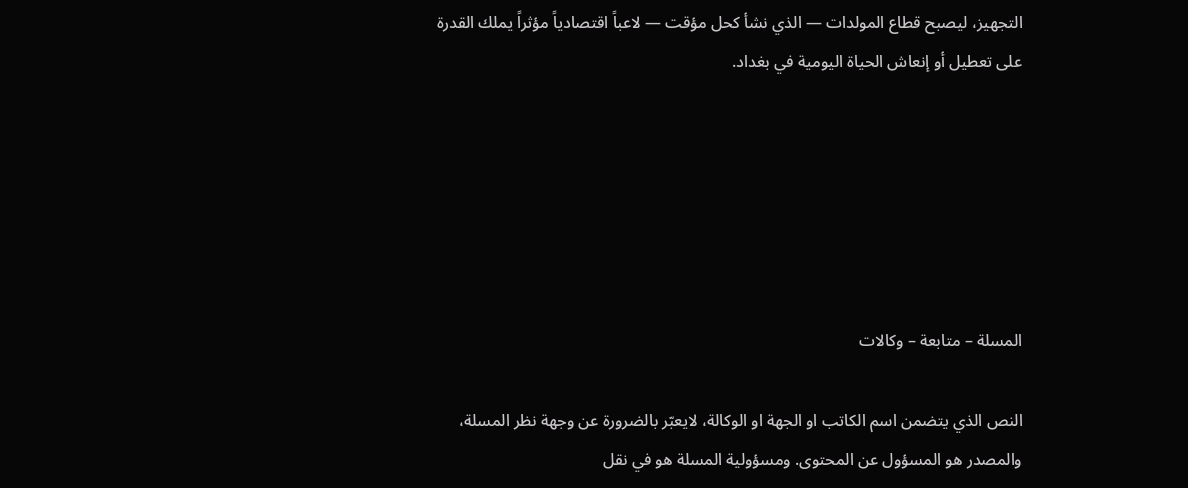التجهيز، ليصبح قطاع المولدات — الذي نشأ كحل مؤقت — لاعباً اقتصادياً مؤثراً يملك القدرة على تعطيل أو إنعاش الحياة اليومية في بغداد.






المسلة – متابعة – وكالات

النص الذي يتضمن اسم الكاتب او الجهة او الوكالة، لايعبّر بالضرورة عن وجهة نظر المسلة، والمصدر هو المسؤول عن المحتوى. ومسؤولية المسلة هو في نقل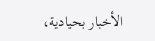الأخبار بحيادية،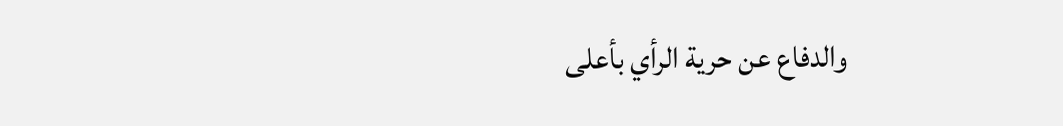والدفاع عن حرية الرأي بأعلى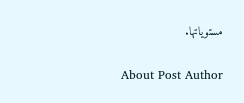مستوياتها.

About Post Author